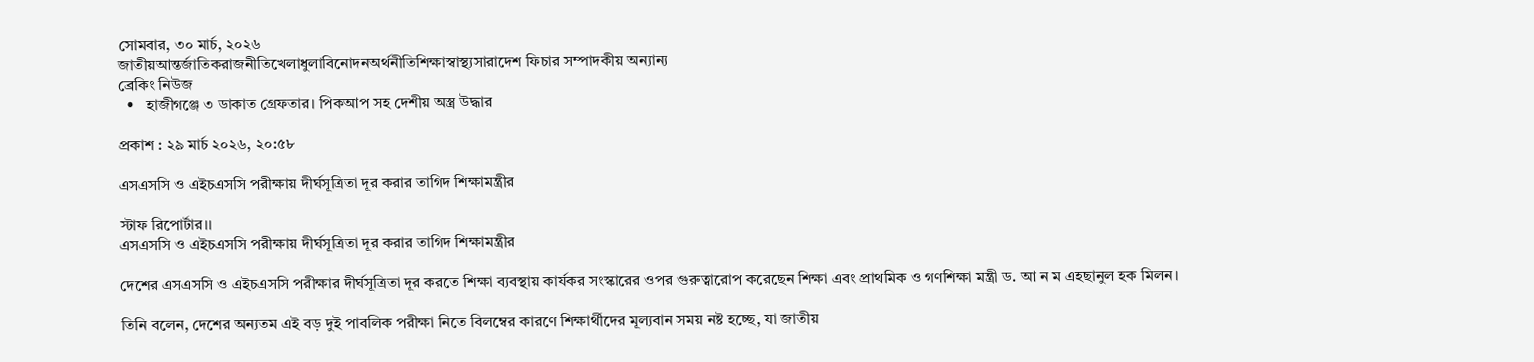সোমবার, ৩০ মার্চ, ২০২৬
জাতীয়আন্তর্জাতিকরাজনীতিখেলাধুলাবিনোদনঅর্থনীতিশিক্ষাস্বাস্থ্যসারাদেশ ফিচার সম্পাদকীয় অন্যান্য
ব্রেকিং নিউজ
  •   হাজীগঞ্জে ৩ ডাকাত গ্রেফতার। পিকআপ সহ দেশীয় অস্ত্র উদ্ধার

প্রকাশ : ২৯ মার্চ ২০২৬, ২০:৫৮

এসএসসি ও এইচএসসি পরীক্ষায় দীর্ঘসূত্রিতা দূর করার তাগিদ শিক্ষামন্ত্রীর

স্টাফ রিপোর্টার।।
এসএসসি ও এইচএসসি পরীক্ষায় দীর্ঘসূত্রিতা দূর করার তাগিদ শিক্ষামন্ত্রীর

দেশের এসএসসি ও এইচএসসি পরীক্ষার দীর্ঘসূত্রিতা দূর করতে শিক্ষা ব্যবস্থায় কার্যকর সংস্কারের ওপর গুরুত্বারোপ করেছেন শিক্ষা এবং প্রাথমিক ও গণশিক্ষা মন্ত্রী ড. আ ন ম এহছানুল হক মিলন।

তিনি বলেন, দেশের অন্যতম এই বড় দুই পাবলিক পরীক্ষা নিতে বিলম্বের কারণে শিক্ষার্থীদের মূল্যবান সময় নষ্ট হচ্ছে, যা জাতীয়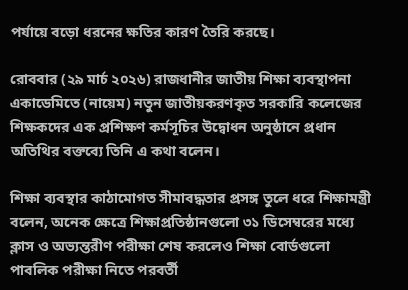পর্যায়ে বড়ো ধরনের ক্ষতির কারণ তৈরি করছে।

রোববার (২৯ মার্চ ২০২৬) রাজধানীর জাতীয় শিক্ষা ব্যবস্থাপনা একাডেমিতে (নায়েম) নতুন জাতীয়করণকৃত সরকারি কলেজের শিক্ষকদের এক প্রশিক্ষণ কর্মসূচির উদ্বোধন অনুষ্ঠানে প্রধান অতিথির বক্তব্যে তিনি এ কথা বলেন।

শিক্ষা ব্যবস্থার কাঠামোগত সীমাবদ্ধতার প্রসঙ্গ তুলে ধরে শিক্ষামন্ত্রী বলেন, অনেক ক্ষেত্রে শিক্ষাপ্রতিষ্ঠানগুলো ৩১ ডিসেম্বরের মধ্যে ক্লাস ও অভ্যন্তরীণ পরীক্ষা শেষ করলেও শিক্ষা বোর্ডগুলো পাবলিক পরীক্ষা নিতে পরবর্তী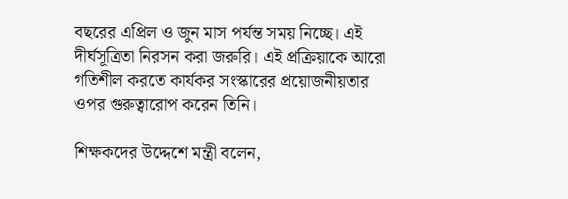বছরের এপ্রিল ও জুন মাস পর্যন্ত সময় নিচ্ছে। এই দীর্ঘসূত্রিতা নিরসন করা জরুরি। এই প্রক্রিয়াকে আরো গতিশীল করতে কার্যকর সংস্কারের প্রয়োজনীয়তার ওপর গুরুত্বারোপ করেন তিনি।

শিক্ষকদের উদ্দেশে মন্ত্রী বলেন,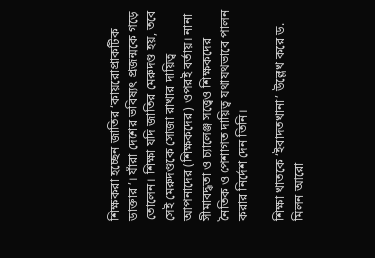শিক্ষকরা হচ্ছেন জাতির ‘কায়রোপ্রাকটিক ডাক্তার’। যাঁরা দেশের ভবিষ্যৎ প্রজন্মকে গড়ে তোলেন। শিক্ষা যদি জাতির মেরুদণ্ড হয়, তবে সেই মেরুদণ্ডকে সোজা রাখার দায়িত্ব আপনাদের (শিক্ষকদের) ওপরই বর্তায়। নানা সীমাবদ্ধতা ও চ্যালেঞ্জ সত্ত্বেও শিক্ষকদের নৈতিক ও পেশাগত দায়িত্ব যথাযথভাবে পালন করার নির্দেশ দেন তিনি।

শিক্ষা খাতকে ‘ইবাদতখানা’ উল্লেখ করে ড. মিলন আরো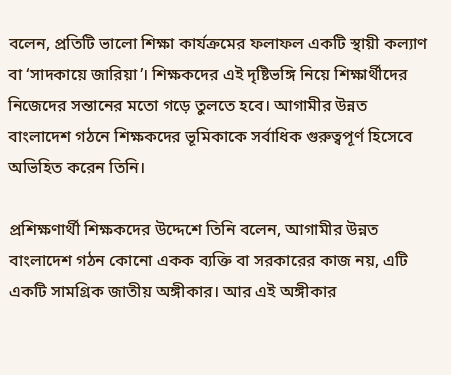বলেন, প্রতিটি ভালো শিক্ষা কার্যক্রমের ফলাফল একটি স্থায়ী কল্যাণ বা ‘সাদকায়ে জারিয়া’। শিক্ষকদের এই দৃষ্টিভঙ্গি নিয়ে শিক্ষার্থীদের নিজেদের সন্তানের মতো গড়ে তুলতে হবে। আগামীর উন্নত বাংলাদেশ গঠনে শিক্ষকদের ভূমিকাকে সর্বাধিক গুরুত্বপূর্ণ হিসেবে অভিহিত করেন তিনি।

প্রশিক্ষণার্থী শিক্ষকদের উদ্দেশে তিনি বলেন, আগামীর উন্নত বাংলাদেশ গঠন কোনো একক ব্যক্তি বা সরকারের কাজ নয়, এটি একটি সামগ্রিক জাতীয় অঙ্গীকার। আর এই অঙ্গীকার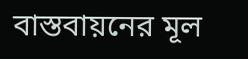বাস্তবায়নের মূল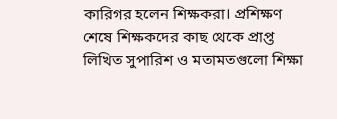কারিগর হলেন শিক্ষকরা। প্রশিক্ষণ শেষে শিক্ষকদের কাছ থেকে প্রাপ্ত লিখিত সুপারিশ ও মতামতগুলো শিক্ষা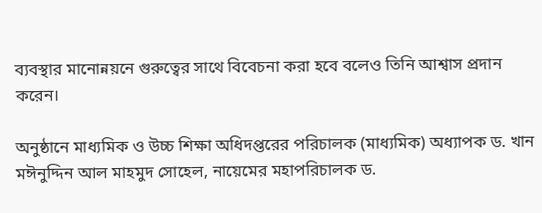ব্যবস্থার মানোন্নয়নে গুরুত্বের সাথে বিবেচনা করা হবে বলেও তিনি আশ্বাস প্রদান করেন।

অনুষ্ঠানে মাধ্যমিক ও উচ্চ শিক্ষা অধিদপ্তরের পরিচালক (মাধ্যমিক) অধ্যাপক ড. খান মঈনুদ্দিন আল মাহমুদ সোহেল, নায়েমের মহাপরিচালক ড.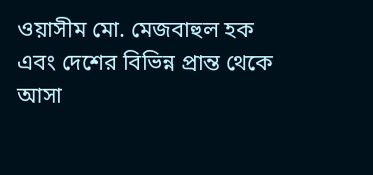ওয়াসীম মো. মেজবাহুল হক এবং দেশের বিভিন্ন প্রান্ত থেকে আসা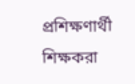প্রশিক্ষণার্থী শিক্ষকরা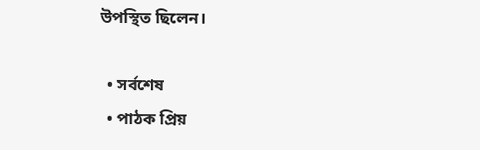উপস্থিত ছিলেন।

  • সর্বশেষ
  • পাঠক প্রিয়